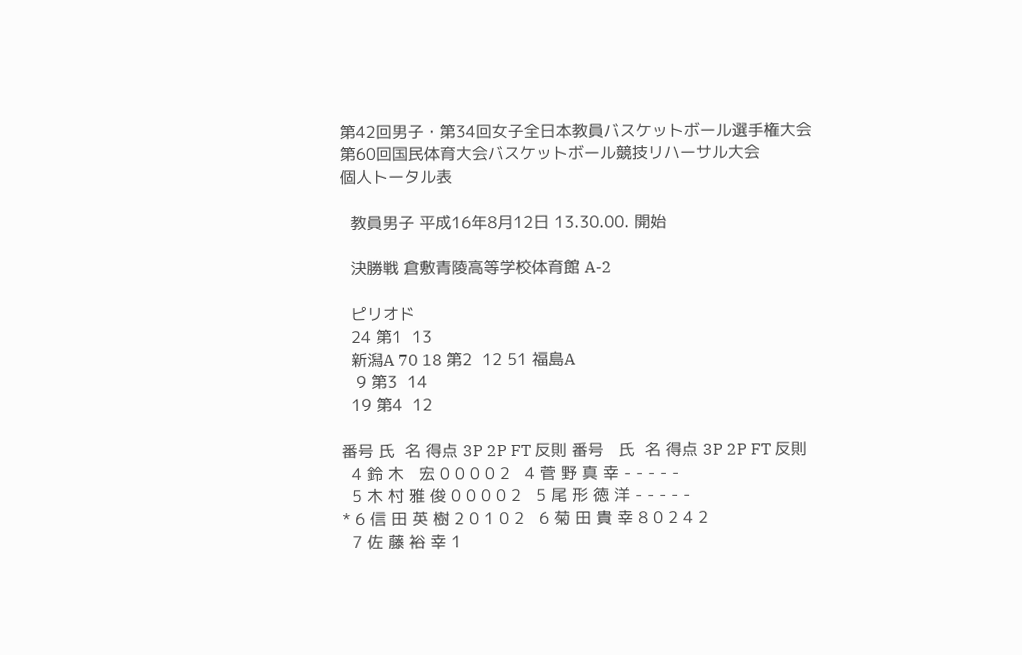第42回男子・第34回女子全日本教員バスケットボール選手権大会
第60回国民体育大会バスケットボール競技リハーサル大会
個人トータル表

  教員男子 平成16年8月12日 13.30.00. 開始

  決勝戦 倉敷青陵高等学校体育館 A-2

  ピリオド
  24 第1  13
  新潟A 70 18 第2  12 51 福島A
   9 第3  14
  19 第4  12

番号 氏  名 得点 3P 2P FT 反則 番号   氏  名 得点 3P 2P FT 反則
  4 鈴 木   宏 0 0 0 0 2   4 菅 野 真 幸 - - - - -
  5 木 村 雅 俊 0 0 0 0 2   5 尾 形 徳 洋 - - - - -
* 6 信 田 英 樹 2 0 1 0 2   6 菊 田 貴 幸 8 0 2 4 2
  7 佐 藤 裕 幸 1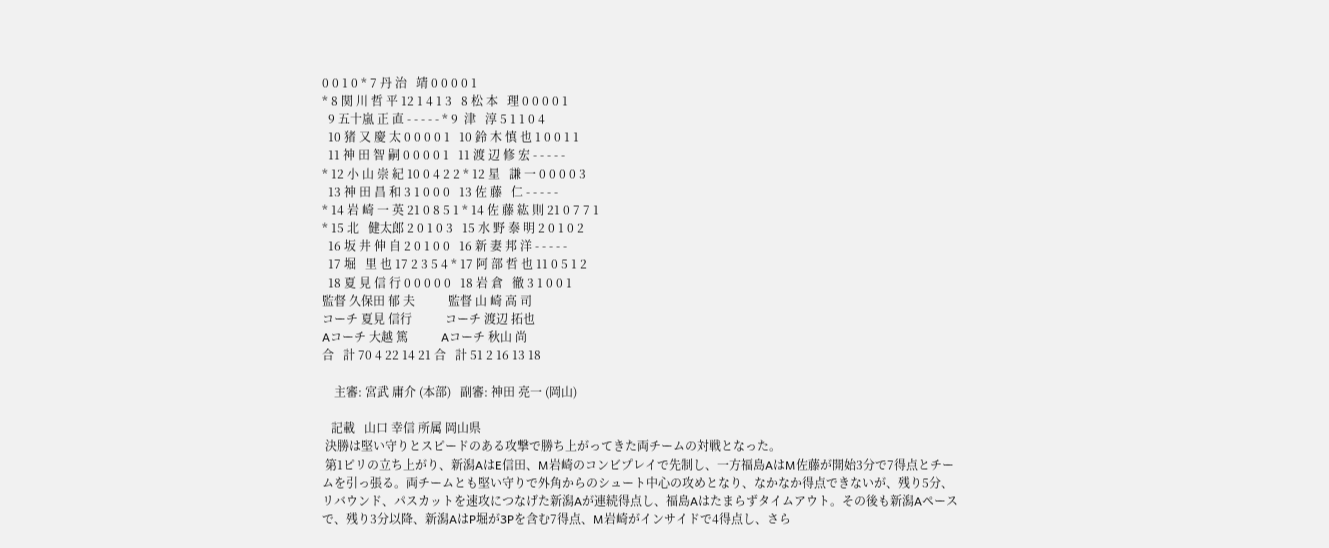0 0 1 0 * 7 丹 治   靖 0 0 0 0 1
* 8 関 川 哲 平 12 1 4 1 3   8 松 本   理 0 0 0 0 1
  9 五十嵐 正 直 - - - - - * 9  津   淳 5 1 1 0 4
  10 猪 又 慶 太 0 0 0 0 1   10 鈴 木 慎 也 1 0 0 1 1
  11 神 田 智 嗣 0 0 0 0 1   11 渡 辺 修 宏 - - - - -
* 12 小 山 崇 紀 10 0 4 2 2 * 12 星   謙 一 0 0 0 0 3
  13 神 田 昌 和 3 1 0 0 0   13 佐 藤   仁 - - - - -
* 14 岩 崎 一 英 21 0 8 5 1 * 14 佐 藤 紘 則 21 0 7 7 1
* 15 北   健太郎 2 0 1 0 3   15 水 野 泰 明 2 0 1 0 2
  16 坂 井 伸 自 2 0 1 0 0   16 新 妻 邦 洋 - - - - -
  17 堀   里 也 17 2 3 5 4 * 17 阿 部 哲 也 11 0 5 1 2
  18 夏 見 信 行 0 0 0 0 0   18 岩 倉   徹 3 1 0 0 1
監督 久保田 郁 夫           監督 山 崎 高 司
コーチ 夏見 信行           コーチ 渡辺 拓也
Aコーチ 大越 篤           Aコーチ 秋山 尚
合   計 70 4 22 14 21 合   計 51 2 16 13 18

    主審: 宮武 庸介 (本部)   副審: 神田 亮一 (岡山)

   記載   山口 幸信 所属 岡山県
 決勝は堅い守りとスピードのある攻撃で勝ち上がってきた両チームの対戦となった。
 第1ピリの立ち上がり、新潟AはE信田、M岩崎のコンビプレイで先制し、一方福島AはM佐藤が開始3分で7得点とチームを引っ張る。両チームとも堅い守りで外角からのシュート中心の攻めとなり、なかなか得点できないが、残り5分、リバウンド、パスカットを速攻につなげた新潟Aが連続得点し、福島Aはたまらずタイムアウト。その後も新潟Aペースで、残り3分以降、新潟AはP堀が3Pを含む7得点、M岩崎がインサイドで4得点し、さら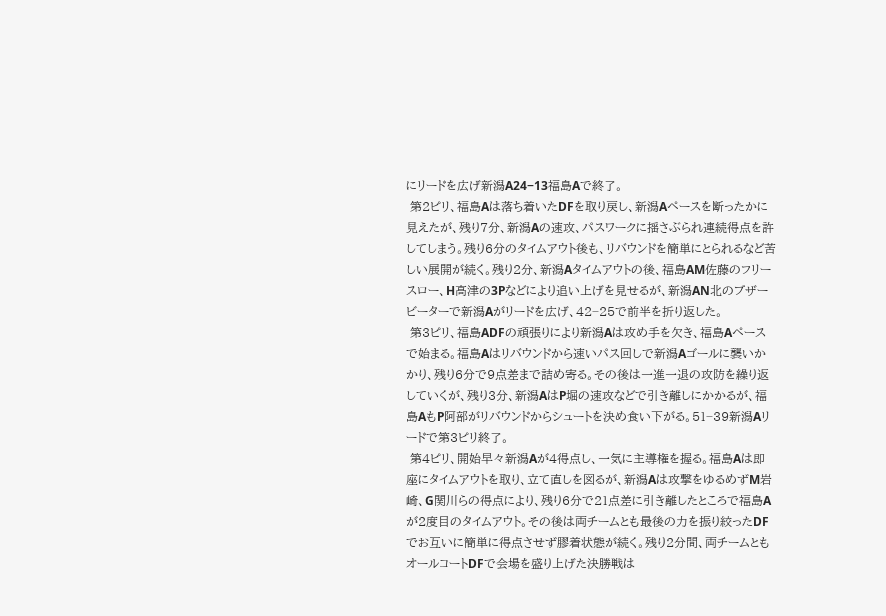にリードを広げ新潟A24−13福島Aで終了。
 第2ピリ、福島Aは落ち着いたDFを取り戻し、新潟Aペースを断ったかに見えたが、残り7分、新潟Aの速攻、パスワークに揺さぶられ連続得点を許してしまう。残り6分のタイムアウト後も、リバウンドを簡単にとられるなど苦しい展開が続く。残り2分、新潟Aタイムアウトの後、福島AM佐藤のフリースロー、H高津の3Pなどにより追い上げを見せるが、新潟AN北のブザービーターで新潟Aがリードを広げ、42−25で前半を折り返した。
 第3ピリ、福島ADFの頑張りにより新潟Aは攻め手を欠き、福島Aペースで始まる。福島Aはリバウンドから速いパス回しで新潟Aゴールに襲いかかり、残り6分で9点差まで詰め寄る。その後は一進一退の攻防を繰り返していくが、残り3分、新潟AはP堀の速攻などで引き離しにかかるが、福島AもP阿部がリバウンドからシュートを決め食い下がる。51−39新潟Aリードで第3ピリ終了。
 第4ピリ、開始早々新潟Aが4得点し、一気に主導権を握る。福島Aは即座にタイムアウトを取り、立て直しを図るが、新潟Aは攻撃をゆるめずM岩崎、G関川らの得点により、残り6分で21点差に引き離したところで福島Aが2度目のタイムアウト。その後は両チームとも最後の力を振り絞ったDFでお互いに簡単に得点させず膠着状態が続く。残り2分間、両チームともオールコートDFで会場を盛り上げた決勝戦は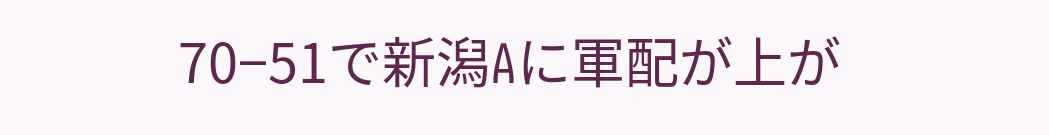70−51で新潟Aに軍配が上が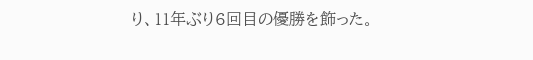り、11年ぶり6回目の優勝を飾った。